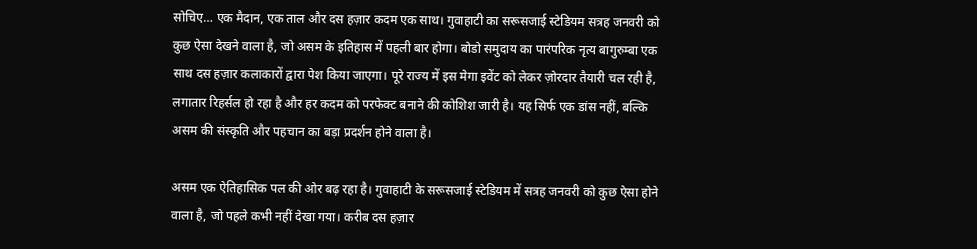सोचिए… एक मैदान, एक ताल और दस हज़ार कदम एक साथ। गुवाहाटी का सरूसजाई स्टेडियम सत्रह जनवरी को कुछ ऐसा देखने वाला है, जो असम के इतिहास में पहली बार होगा। बोडो समुदाय का पारंपरिक नृत्य बागुरुम्बा एक साथ दस हज़ार कलाकारों द्वारा पेश किया जाएगा। पूरे राज्य में इस मेगा इवेंट को लेकर ज़ोरदार तैयारी चल रही है, लगातार रिहर्सल हो रहा है और हर कदम को परफेक्ट बनाने की कोशिश जारी है। यह सिर्फ एक डांस नहीं, बल्कि असम की संस्कृति और पहचान का बड़ा प्रदर्शन होने वाला है।

असम एक ऐतिहासिक पल की ओर बढ़ रहा है। गुवाहाटी के सरूसजाई स्टेडियम में सत्रह जनवरी को कुछ ऐसा होने वाला है, जो पहले कभी नहीं देखा गया। करीब दस हज़ार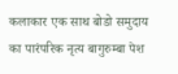कलाकार एक साथ बोडो समुदाय का पारंपरिक नृत्य बागुरुम्बा पेश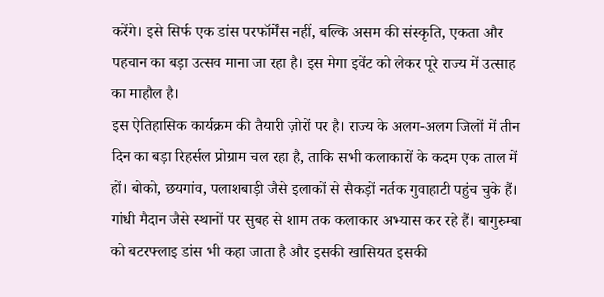करेंगे। इसे सिर्फ एक डांस परफॉर्मेंस नहीं, बल्कि असम की संस्कृति, एकता और पहचान का बड़ा उत्सव माना जा रहा है। इस मेगा इवेंट को लेकर पूरे राज्य में उत्साह का माहौल है।
इस ऐतिहासिक कार्यक्रम की तैयारी ज़ोरों पर है। राज्य के अलग-अलग जिलों में तीन दिन का बड़ा रिहर्सल प्रोग्राम चल रहा है, ताकि सभी कलाकारों के कदम एक ताल में हों। बोको, छयगांव, पलाशबाड़ी जैसे इलाकों से सैकड़ों नर्तक गुवाहाटी पहुंच चुके हैं। गांधी मैदान जैसे स्थानों पर सुबह से शाम तक कलाकार अभ्यास कर रहे हैं। बागुरुम्बा को बटरफ्लाइ डांस भी कहा जाता है और इसकी खासियत इसकी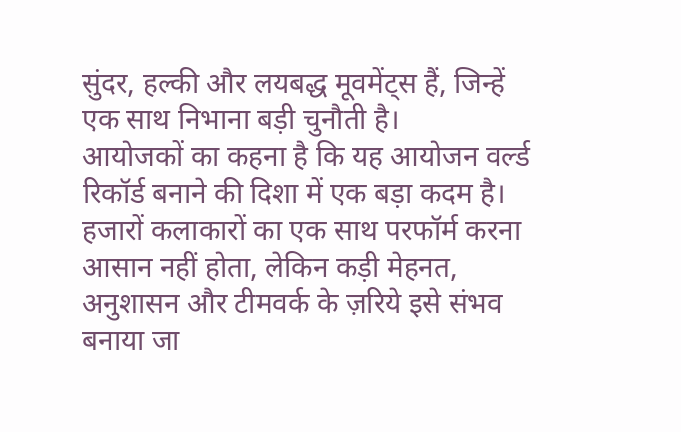सुंदर, हल्की और लयबद्ध मूवमेंट्स हैं, जिन्हें एक साथ निभाना बड़ी चुनौती है।
आयोजकों का कहना है कि यह आयोजन वर्ल्ड रिकॉर्ड बनाने की दिशा में एक बड़ा कदम है। हजारों कलाकारों का एक साथ परफॉर्म करना आसान नहीं होता, लेकिन कड़ी मेहनत, अनुशासन और टीमवर्क के ज़रिये इसे संभव बनाया जा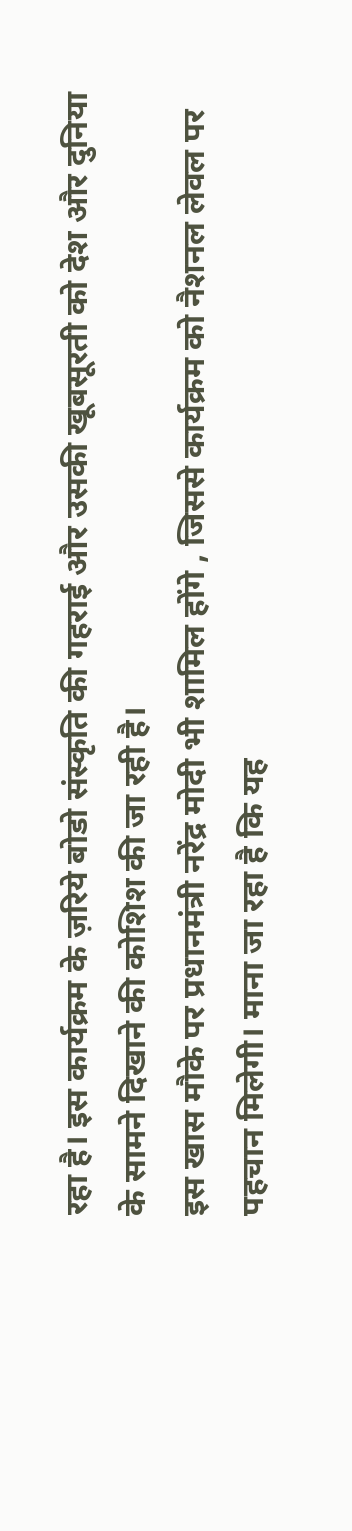रहा है। इस कार्यक्रम के ज़रिये बोडो संस्कृति की गहराई और उसकी खूबसूरती को देश और दुनिया के सामने दिखाने की कोशिश की जा रही है।
इस खास मौके पर प्रधानमंत्री नरेंद्र मोदी भी शामिल होंगे , जिससे कार्यक्रम को नैशनल लेवल पर पहचान मिलेगी। माना जा रहा है कि यह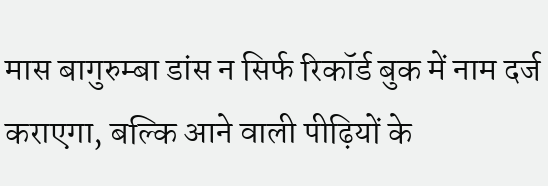मास बागुरुम्बा डांस न सिर्फ रिकॉर्ड बुक में नाम दर्ज कराएगा, बल्कि आने वाली पीढ़ियों के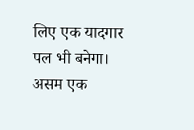लिए एक यादगार पल भी बनेगा। असम एक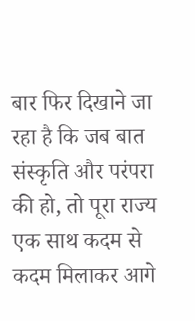बार फिर दिखाने जा रहा है कि जब बात संस्कृति और परंपरा की हो, तो पूरा राज्य एक साथ कदम से कदम मिलाकर आगे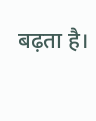बढ़ता है।